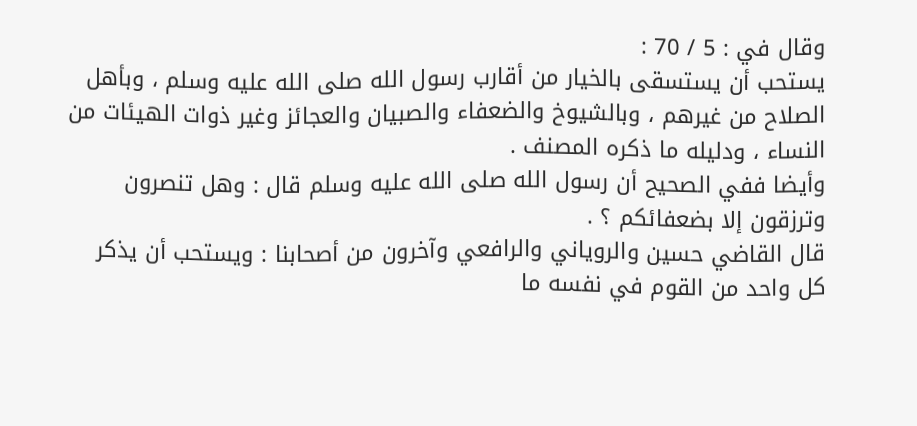وقال في : 5 / 70 :
يستحب أن يستسقى بالخيار من أقارب رسول الله صلى الله عليه وسلم ، وبأهل
الصلاح من غيرهم ، وبالشيوخ والضعفاء والصبيان والعجائز وغير ذوات الهيئات من
النساء ، ودليله ما ذكره المصنف .
وأيضا ففي الصحيح أن رسول الله صلى الله عليه وسلم قال : وهل تنصرون
وترزقون إلا بضعفائكم ؟ .
قال القاضي حسين والروياني والرافعي وآخرون من أصحابنا : ويستحب أن يذكر
كل واحد من القوم في نفسه ما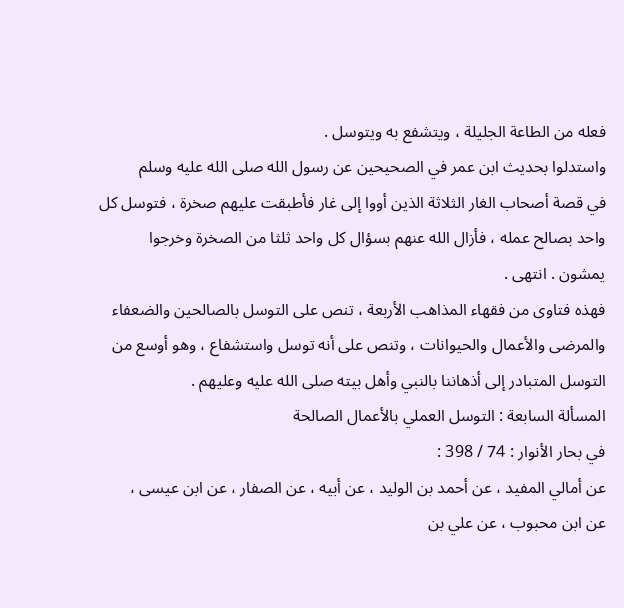فعله من الطاعة الجليلة ، ويتشفع به ويتوسل .
واستدلوا بحديث ابن عمر في الصحيحين عن رسول الله صلى الله عليه وسلم
في قصة أصحاب الغار الثلاثة الذين أووا إلى غار فأطبقت عليهم صخرة ، فتوسل كل
واحد بصالح عمله ، فأزال الله عنهم بسؤال كل واحد ثلثا من الصخرة وخرجوا
يمشون . انتهى .
فهذه فتاوى من فقهاء المذاهب الأربعة ، تنص على التوسل بالصالحين والضعفاء
والمرضى والأعمال والحيوانات ، وتنص على أنه توسل واستشفاع ، وهو أوسع من
التوسل المتبادر إلى أذهاننا بالنبي وأهل بيته صلى الله عليه وعليهم .
المسألة السابعة : التوسل العملي بالأعمال الصالحة
في بحار الأنوار : 74 / 398 :
عن أمالي المفيد ، عن أحمد بن الوليد ، عن أبيه ، عن الصفار ، عن ابن عيسى ،
عن ابن محبوب ، عن علي بن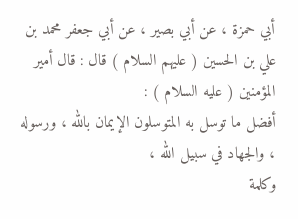أبي حمزة ، عن أبي بصير ، عن أبي جعفر محمد بن
علي بن الحسين ( عليهم السلام ) قال : قال أمير المؤمنين ( عليه السلام ) :
أفضل ما توسل به المتوسلون الإيمان بالله ، ورسوله ، والجهاد في سبيل الله ،
وكلمة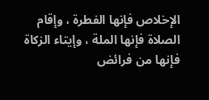الإخلاص فإنها الفطرة ، وإقام الصلاة فإنها الملة ، وإيتاء الزكاة فإنها من فرائض